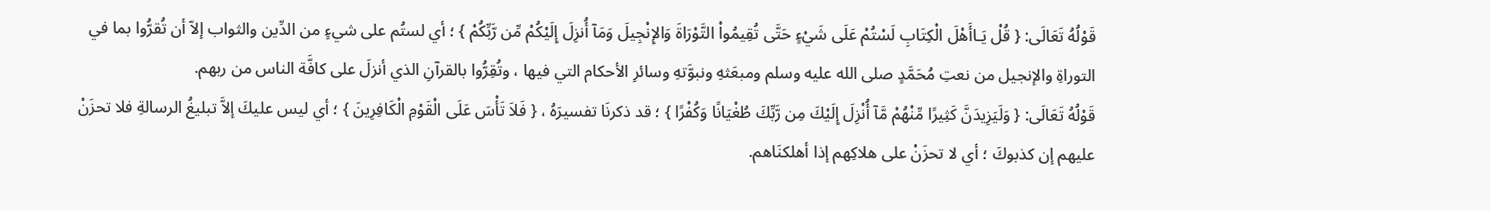قَوْلُهُ تَعَالَى: { قُلْ يَـاأَهْلَ الْكِتَابِ لَسْتُمْ عَلَى شَيْءٍ حَتَّى تُقِيمُواْ التَّوْرَاةَ وَالإِنْجِيلَ وَمَآ أُنزِلَ إِلَيْكُمْ مِّن رَّبِّكُمْ } ؛ أي لستُم على شيءٍ من الدِّين والثواب إلاّ أن تُقرُّوا بما في التوراةِ والإنجيل من نعتِ مُحَمَّدٍ صلى الله عليه وسلم ومبعَثهِ ونبوَّتهِ وسائرِ الأحكام التي فيها ، وتُقِرُّوا بالقرآنِ الذي أنزلَ على كافَّة الناس من ربهم.
قَوْلُهُ تَعَالَى: { وَلَيَزِيدَنَّ كَثِيرًا مِّنْهُمْ مَّآ أُنْزِلَ إِلَيْكَ مِن رَّبِّكَ طُغْيَانًا وَكُفْرًا } ؛ قد ذكرنَا تفسيرَهُ ، { فَلاَ تَأْسَ عَلَى الْقَوْمِ الْكَافِرِينَ } ؛ أي ليس عليكَ إلاَّ تبليغُ الرسالةِ فلا تحزَنْ عليهم إن كذبوكَ ؛ أي لا تحزَنْ على هلاكِهم إذا أهلكنَاهم.